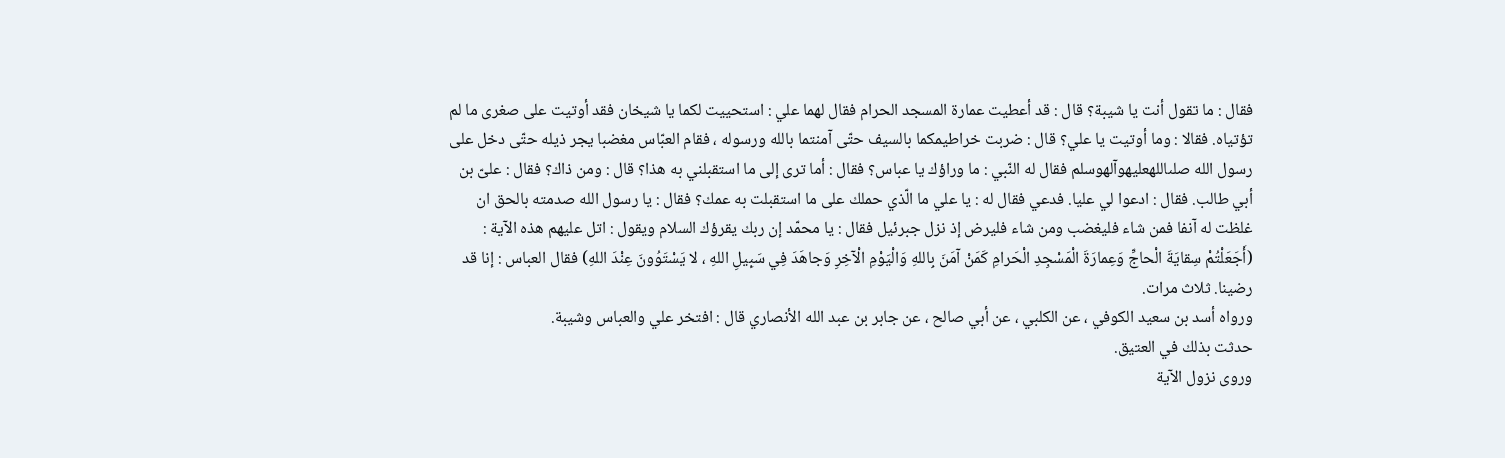فقال : ما تقول أنت يا شيبة؟ قال : قد أعطيت عمارة المسجد الحرام فقال لهما علي : استحييت لكما يا شيخان فقد أوتيت على صغرى ما لم تؤتياه. فقالا : وما أوتيت يا علي؟ قال : ضربت خراطيمكما بالسيف حتّى آمنتما بالله ورسوله ، فقام العبّاس مغضبا يجر ذيله حتّى دخل على رسول الله صلىاللهعليهوآلهوسلم فقال له النّبي : ما وراؤك يا عباس؟ فقال : أما ترى إلى ما استقبلني به هذا؟ قال : ومن ذاك؟ فقال : علىّ بن أبي طالب. فقال : ادعوا لي عليا. فدعي فقال له : يا علي ما الّذي حملك على ما استقبلت به عمك؟ فقال : يا رسول الله صدمته بالحق ان غلظت له آنفا فمن شاء فليغضب ومن شاء فليرض إذ نزل جبرئيل فقال : يا محمّد إن ربك يقرؤك السلام ويقول : اتل عليهم هذه الآية : (أَجَعَلْتُمْ سِقايَةَ الْحاجِّ وَعِمارَةَ الْمَسْجِدِ الْحَرامِ كَمَنْ آمَنَ بِاللهِ وَالْيَوْمِ الْآخِرِ وَجاهَدَ فِي سَبِيلِ اللهِ ، لا يَسْتَوُونَ عِنْدَ اللهِ) فقال العباس : إنا قد رضينا. ثلاث مرات.
ورواه أسد بن سعيد الكوفي ، عن الكلبي ، عن أبي صالح ، عن جابر بن عبد الله الأنصاري قال : افتخر علي والعباس وشيبة.
حدثت بذلك في العتيق.
وروى نزول الآية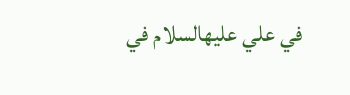في علي عليهالسلام في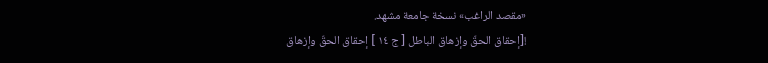«مقصد الراغب» نسخة جامعة مشهد.
![إحقاق الحقّ وإزهاق الباطل [ ج ١٤ ] إحقاق الحقّ وإزهاق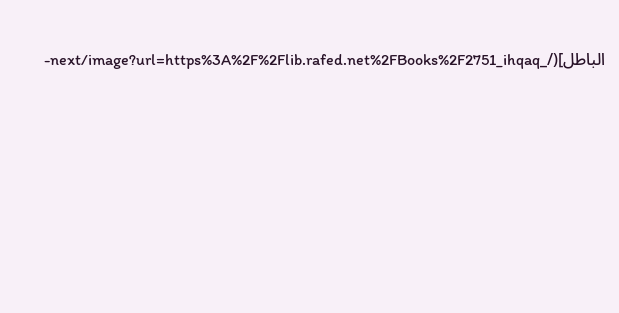الباطل](/_next/image?url=https%3A%2F%2Flib.rafed.net%2FBooks%2F2751_ihqaq-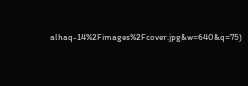alhaq-14%2Fimages%2Fcover.jpg&w=640&q=75)